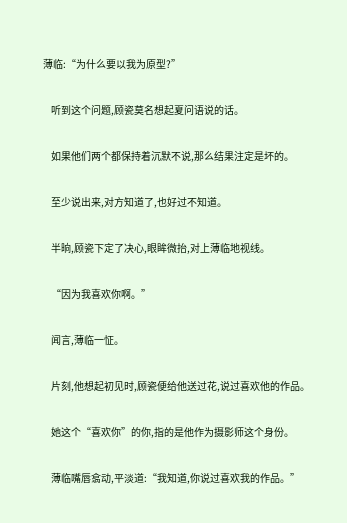薄临:“为什么要以我为原型?”

    听到这个问题,顾瓷莫名想起夏问语说的话。

    如果他们两个都保持着沉默不说,那么结果注定是坏的。

    至少说出来,对方知道了,也好过不知道。

    半晌,顾瓷下定了决心,眼眸微抬,对上薄临地视线。

    “因为我喜欢你啊。”

    闻言,薄临一怔。

    片刻,他想起初见时,顾瓷便给他送过花,说过喜欢他的作品。

    她这个“喜欢你”的你,指的是他作为摄影师这个身份。

    薄临嘴唇翕动,平淡道:“我知道,你说过喜欢我的作品。”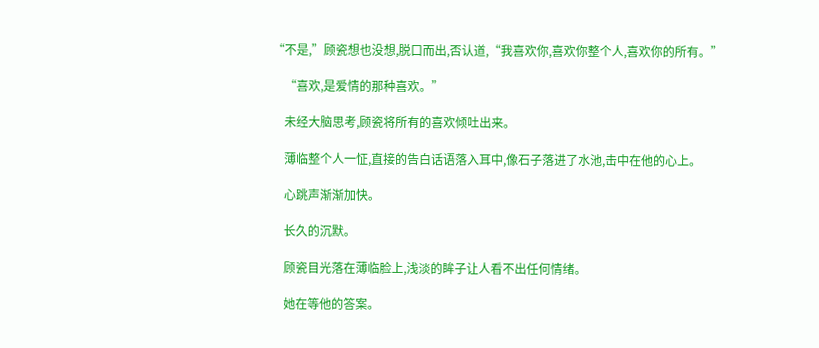“不是,”顾瓷想也没想,脱口而出,否认道,“我喜欢你,喜欢你整个人,喜欢你的所有。”

    “喜欢,是爱情的那种喜欢。”

    未经大脑思考,顾瓷将所有的喜欢倾吐出来。

    薄临整个人一怔,直接的告白话语落入耳中,像石子落进了水池,击中在他的心上。

    心跳声渐渐加快。

    长久的沉默。

    顾瓷目光落在薄临脸上,浅淡的眸子让人看不出任何情绪。

    她在等他的答案。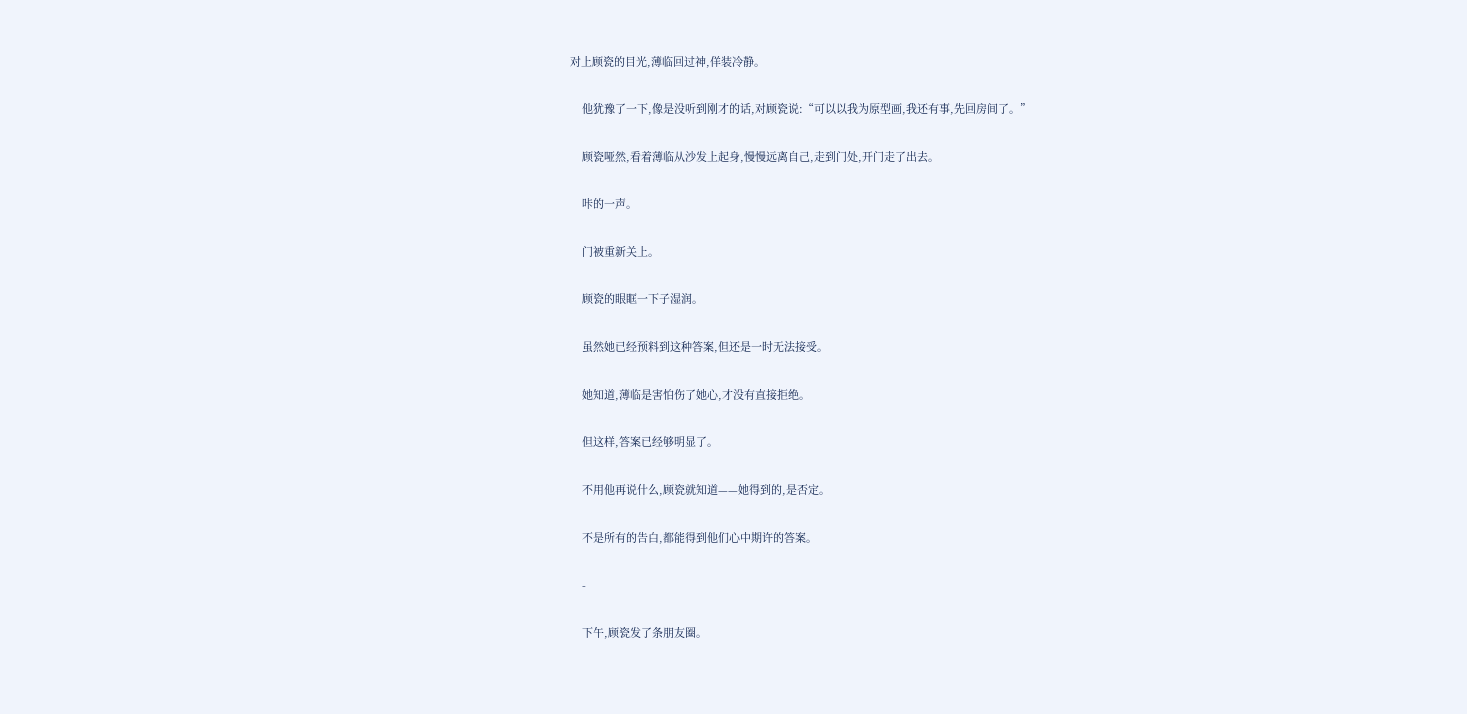对上顾瓷的目光,薄临回过神,佯装冷静。

    他犹豫了一下,像是没听到刚才的话,对顾瓷说:“可以以我为原型画,我还有事,先回房间了。”

    顾瓷哑然,看着薄临从沙发上起身,慢慢远离自己,走到门处,开门走了出去。

    咔的一声。

    门被重新关上。

    顾瓷的眼眶一下子湿润。

    虽然她已经预料到这种答案,但还是一时无法接受。

    她知道,薄临是害怕伤了她心,才没有直接拒绝。

    但这样,答案已经够明显了。

    不用他再说什么,顾瓷就知道——她得到的,是否定。

    不是所有的告白,都能得到他们心中期许的答案。

    -

    下午,顾瓷发了条朋友圈。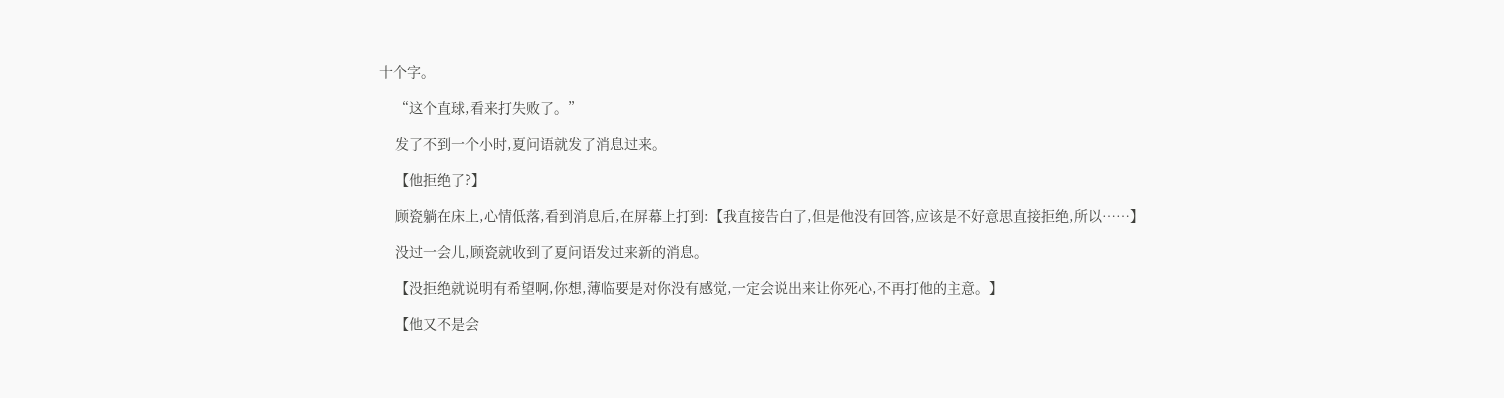十个字。

    “这个直球,看来打失败了。”

    发了不到一个小时,夏问语就发了消息过来。

    【他拒绝了?】

    顾瓷躺在床上,心情低落,看到消息后,在屏幕上打到:【我直接告白了,但是他没有回答,应该是不好意思直接拒绝,所以……】

    没过一会儿,顾瓷就收到了夏问语发过来新的消息。

    【没拒绝就说明有希望啊,你想,薄临要是对你没有感觉,一定会说出来让你死心,不再打他的主意。】

    【他又不是会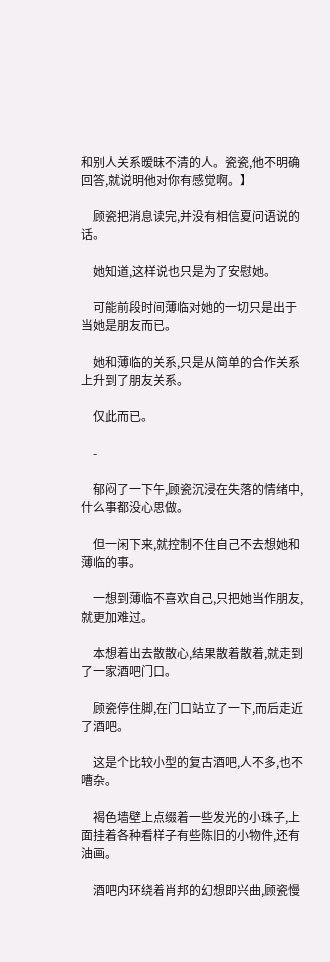和别人关系暧昧不清的人。瓷瓷,他不明确回答,就说明他对你有感觉啊。】

    顾瓷把消息读完,并没有相信夏问语说的话。

    她知道,这样说也只是为了安慰她。

    可能前段时间薄临对她的一切只是出于当她是朋友而已。

    她和薄临的关系,只是从简单的合作关系上升到了朋友关系。

    仅此而已。

    -

    郁闷了一下午,顾瓷沉浸在失落的情绪中,什么事都没心思做。

    但一闲下来,就控制不住自己不去想她和薄临的事。

    一想到薄临不喜欢自己,只把她当作朋友,就更加难过。

    本想着出去散散心,结果散着散着,就走到了一家酒吧门口。

    顾瓷停住脚,在门口站立了一下,而后走近了酒吧。

    这是个比较小型的复古酒吧,人不多,也不嘈杂。

    褐色墙壁上点缀着一些发光的小珠子,上面挂着各种看样子有些陈旧的小物件,还有油画。

    酒吧内环绕着肖邦的幻想即兴曲,顾瓷慢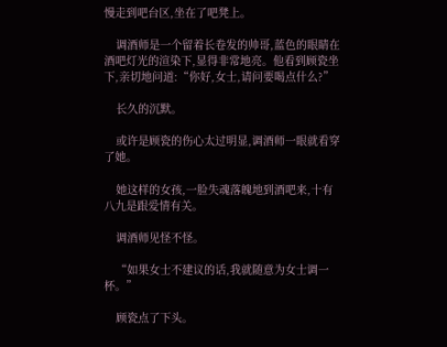慢走到吧台区,坐在了吧凳上。

    调酒师是一个留着长卷发的帅哥,蓝色的眼睛在酒吧灯光的渲染下,显得非常地亮。他看到顾瓷坐下,亲切地问道:“你好,女士,请问要喝点什么?”

    长久的沉默。

    或许是顾瓷的伤心太过明显,调酒师一眼就看穿了她。

    她这样的女孩,一脸失魂落魄地到酒吧来,十有八九是跟爱情有关。

    调酒师见怪不怪。

    “如果女士不建议的话,我就随意为女士调一杯。”

    顾瓷点了下头。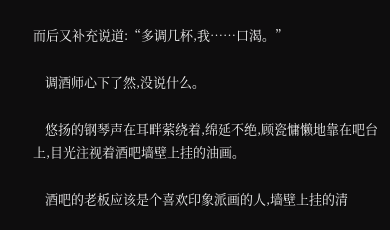而后又补充说道:“多调几杯,我……口渴。”

    调酒师心下了然,没说什么。

    悠扬的钢琴声在耳畔萦绕着,绵延不绝,顾瓷慵懒地靠在吧台上,目光注视着酒吧墙壁上挂的油画。

    酒吧的老板应该是个喜欢印象派画的人,墙壁上挂的清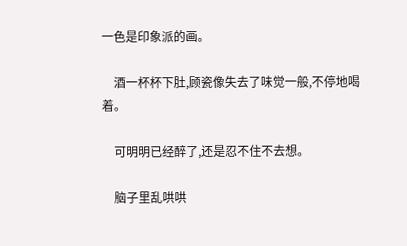一色是印象派的画。

    酒一杯杯下肚,顾瓷像失去了味觉一般,不停地喝着。

    可明明已经醉了,还是忍不住不去想。

    脑子里乱哄哄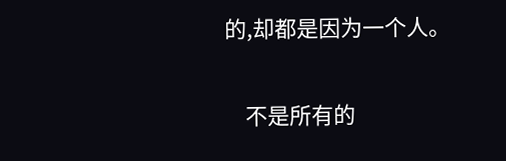的,却都是因为一个人。

    不是所有的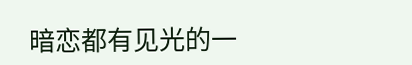暗恋都有见光的一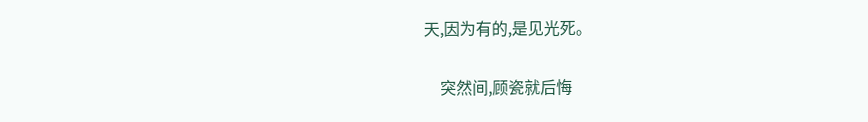天,因为有的,是见光死。

    突然间,顾瓷就后悔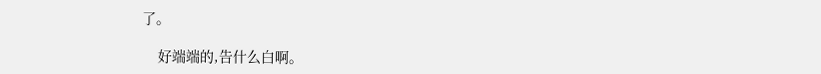了。

    好端端的,告什么白啊。